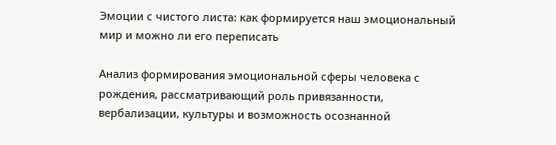Эмоции с чистого листа: как формируется наш эмоциональный мир и можно ли его переписать

Анализ формирования эмоциональной сферы человека с рождения, рассматривающий роль привязанности, вербализации, культуры и возможность осознанной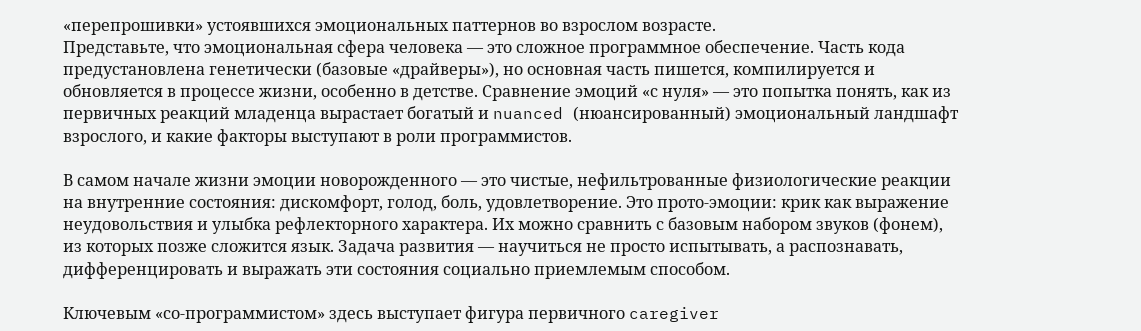«перепрошивки» устоявшихся эмоциональных паттернов во взрослом возрасте.
Представьте, что эмоциональная сфера человека — это сложное программное обеспечение. Часть кода предустановлена генетически (базовые «драйверы»), но основная часть пишется, компилируется и обновляется в процессе жизни, особенно в детстве. Сравнение эмоций «с нуля» — это попытка понять, как из первичных реакций младенца вырастает богатый и nuanced (нюансированный) эмоциональный ландшафт взрослого, и какие факторы выступают в роли программистов.

В самом начале жизни эмоции новорожденного — это чистые, нефильтрованные физиологические реакции на внутренние состояния: дискомфорт, голод, боль, удовлетворение. Это прото-эмоции: крик как выражение неудовольствия и улыбка рефлекторного характера. Их можно сравнить с базовым набором звуков (фонем), из которых позже сложится язык. Задача развития — научиться не просто испытывать, а распознавать, дифференцировать и выражать эти состояния социально приемлемым способом.

Ключевым «со-программистом» здесь выступает фигура первичного caregiver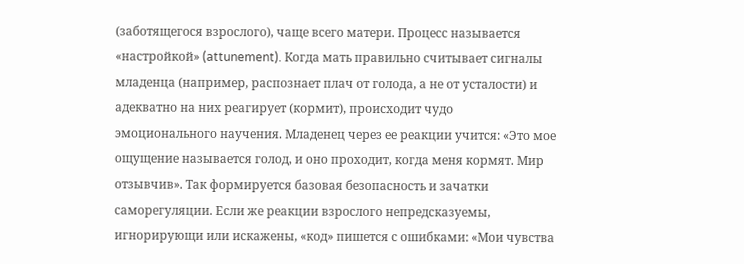(заботящегося взрослого), чаще всего матери. Процесс называется «настройкой» (attunement). Когда мать правильно считывает сигналы младенца (например, распознает плач от голода, а не от усталости) и адекватно на них реагирует (кормит), происходит чудо эмоционального научения. Младенец через ее реакции учится: «Это мое ощущение называется голод, и оно проходит, когда меня кормят. Мир отзывчив». Так формируется базовая безопасность и зачатки саморегуляции. Если же реакции взрослого непредсказуемы, игнорирующи или искажены, «код» пишется с ошибками: «Мои чувства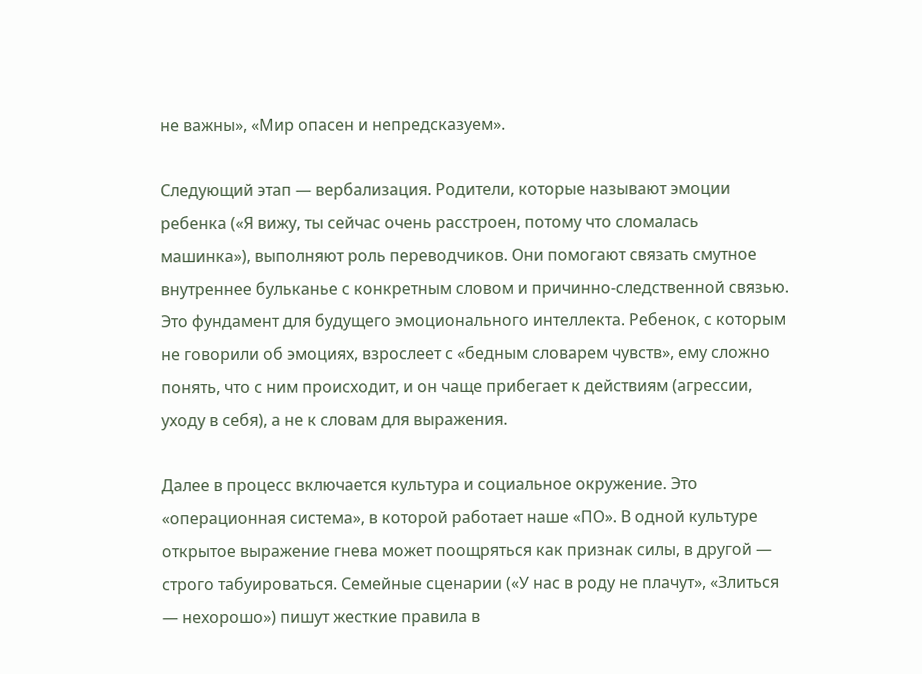не важны», «Мир опасен и непредсказуем».

Следующий этап — вербализация. Родители, которые называют эмоции ребенка («Я вижу, ты сейчас очень расстроен, потому что сломалась машинка»), выполняют роль переводчиков. Они помогают связать смутное внутреннее бульканье с конкретным словом и причинно-следственной связью. Это фундамент для будущего эмоционального интеллекта. Ребенок, с которым не говорили об эмоциях, взрослеет с «бедным словарем чувств», ему сложно понять, что с ним происходит, и он чаще прибегает к действиям (агрессии, уходу в себя), а не к словам для выражения.

Далее в процесс включается культура и социальное окружение. Это «операционная система», в которой работает наше «ПО». В одной культуре открытое выражение гнева может поощряться как признак силы, в другой — строго табуироваться. Семейные сценарии («У нас в роду не плачут», «Злиться — нехорошо») пишут жесткие правила в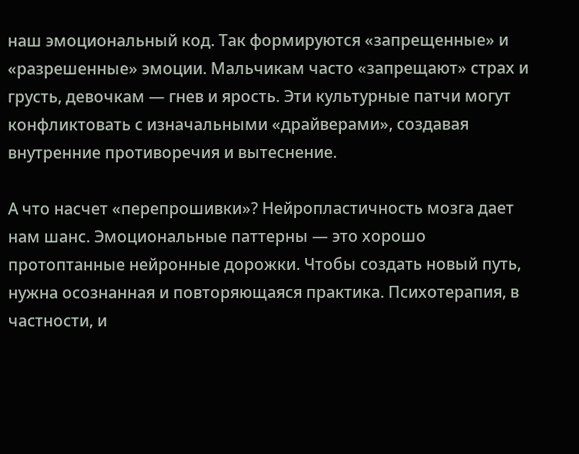наш эмоциональный код. Так формируются «запрещенные» и «разрешенные» эмоции. Мальчикам часто «запрещают» страх и грусть, девочкам — гнев и ярость. Эти культурные патчи могут конфликтовать с изначальными «драйверами», создавая внутренние противоречия и вытеснение.

А что насчет «перепрошивки»? Нейропластичность мозга дает нам шанс. Эмоциональные паттерны — это хорошо протоптанные нейронные дорожки. Чтобы создать новый путь, нужна осознанная и повторяющаяся практика. Психотерапия, в частности, и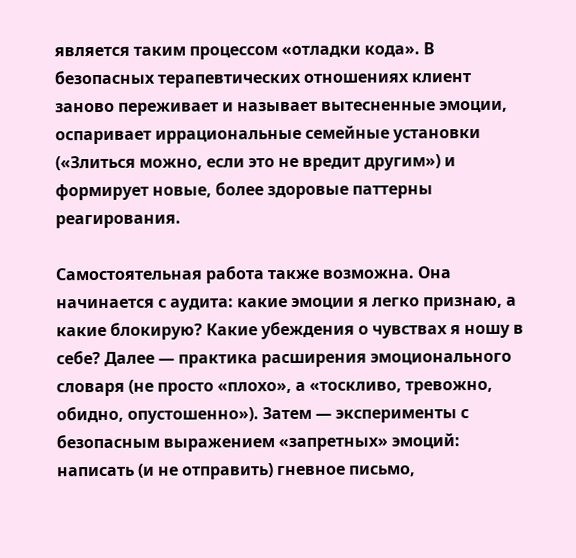является таким процессом «отладки кода». В безопасных терапевтических отношениях клиент заново переживает и называет вытесненные эмоции, оспаривает иррациональные семейные установки («Злиться можно, если это не вредит другим») и формирует новые, более здоровые паттерны реагирования.

Самостоятельная работа также возможна. Она начинается с аудита: какие эмоции я легко признаю, а какие блокирую? Какие убеждения о чувствах я ношу в себе? Далее — практика расширения эмоционального словаря (не просто «плохо», а «тоскливо, тревожно, обидно, опустошенно»). Затем — эксперименты с безопасным выражением «запретных» эмоций: написать (и не отправить) гневное письмо,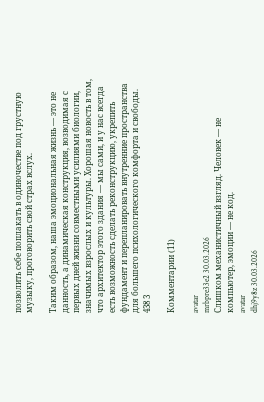позволить себе поплакать в одиночестве под грустную музыку, проговорить свой страх вслух.

Таким образом, наша эмоциональная жизнь — это не данность, а динамическая конструкция, возводимая с первых дней жизни совместными усилиями биологии, значимых взрослых и культуры. Хорошая новость в том, что архитектор этого здания — мы сами, и у нас всегда есть возможность сделать реконструкцию, укрепить фундамент и перепланировать внутренние пространства для большего психологического комфорта и свободы.
438 3

Комментарии (11)

avatar
mrbpre33e2 30.03.2026
Слишком механистичный взгляд. Человек — не компьютер, эмоции — не код.
avatar
dhj9y8z 30.03.2026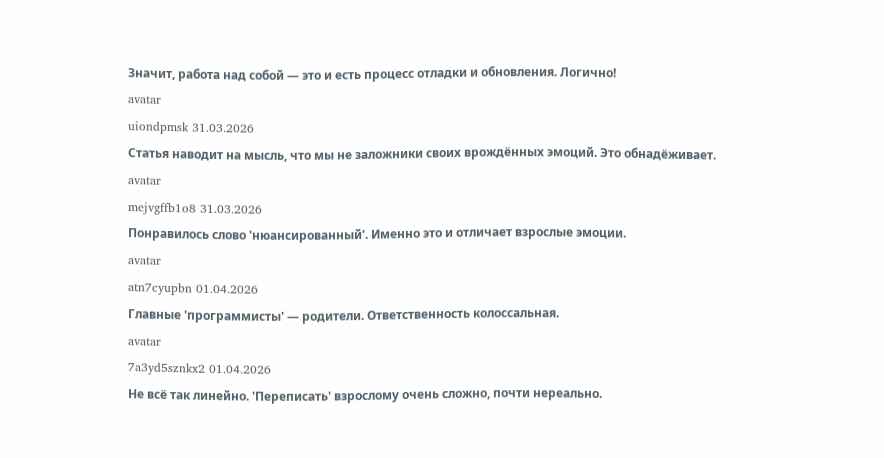Значит, работа над собой — это и есть процесс отладки и обновления. Логично!
avatar
uiondpmsk 31.03.2026
Статья наводит на мысль, что мы не заложники своих врождённых эмоций. Это обнадёживает.
avatar
mejvgffb1o8 31.03.2026
Понравилось слово 'нюансированный'. Именно это и отличает взрослые эмоции.
avatar
atn7cyupbn 01.04.2026
Главные 'программисты' — родители. Ответственность колоссальная.
avatar
7a3yd5sznkx2 01.04.2026
Не всё так линейно. 'Переписать' взрослому очень сложно, почти нереально.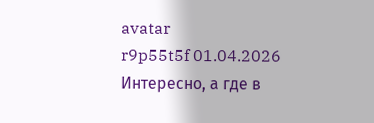avatar
r9p55t5f 01.04.2026
Интересно, а где в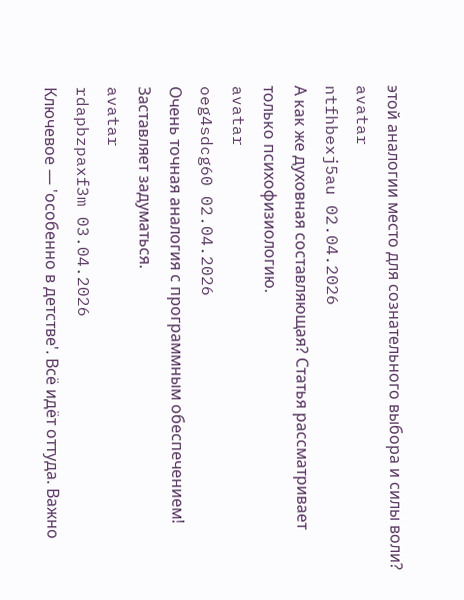этой аналогии место для сознательного выбора и силы воли?
avatar
ntfhbexj5au 02.04.2026
А как же духовная составляющая? Статья рассматривает только психофизиологию.
avatar
oeg4sdcg60 02.04.2026
Очень точная аналогия с программным обеспечением! Заставляет задуматься.
avatar
rdapbzpaxf3m 03.04.2026
Ключевое — 'особенно в детстве'. Всё идёт оттуда. Важно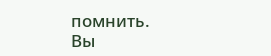помнить.
Вы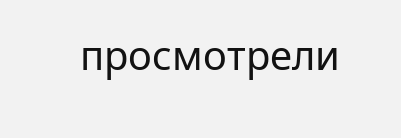просмотрели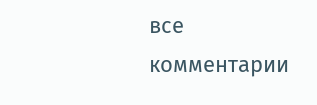все комментарии